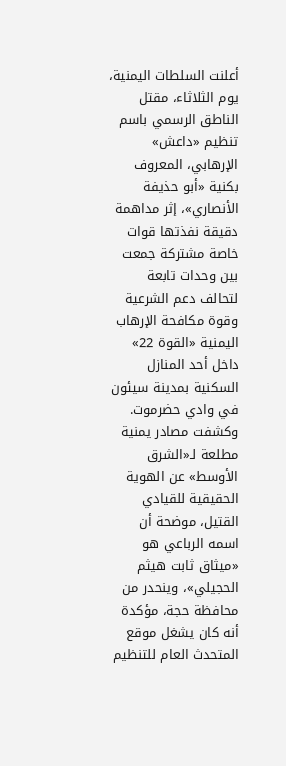أعلنت السلطات اليمنية، يوم الثلاثاء، مقتل الناطق الرسمي باسم تنظيم «داعش» الإرهابي، المعروف بكنية «أبو حذيفة الأنصاري»، إثر مداهمة دقيقة نفذتها قوات خاصة مشتركة جمعت بين وحدات تابعة لتحالف دعم الشرعية وقوة مكافحة الإرهاب اليمنية «القوة 22» داخل أحد المنازل السكنية بمدينة سيئون في وادي حضرموت.
وكشفت مصادر يمنية مطلعة لـ«الشرق الأوسط» عن الهوية الحقيقية للقيادي القتيل، موضحة أن اسمه الرباعي هو «ميثاق ثابت هيثم الحجيلي»، وينحدر من محافظة حجة، مؤكدة أنه كان يشغل موقع المتحدث العام للتنظيم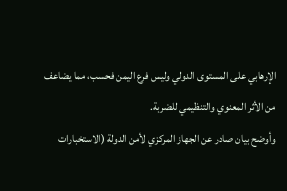الإرهابي على المستوى الدولي وليس فرع اليمن فحسب، مما يضاعف من الأثر المعنوي والتنظيمي للضربة.
وأوضح بيان صادر عن الجهاز المركزي لأمن الدولة (الاستخبارات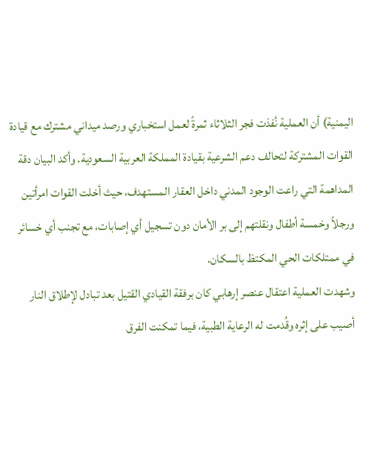اليمنية) أن العملية نُفذت فجر الثلاثاء ثمرةً لعمل استخباري ورصد ميداني مشترك مع قيادة القوات المشتركة لتحالف دعم الشرعية بقيادة المملكة العربية السعودية. وأكد البيان دقة المداهمة التي راعت الوجود المدني داخل العقار المستهدف، حيث أخلت القوات امرأتين ورجلاً وخمسة أطفال ونقلتهم إلى بر الأمان دون تسجيل أي إصابات، مع تجنب أي خسائر في ممتلكات الحي المكتظ بالسكان.
وشهدت العملية اعتقال عنصر إرهابي كان برفقة القيادي القتيل بعد تبادل لإطلاق النار أصيب على إثره وقُدمت له الرعاية الطبية، فيما تمكنت الفرق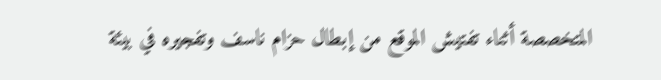المتخصصة أثناء تفتيش الموقع من إبطال حزام ناسف وتفجيره في بيئة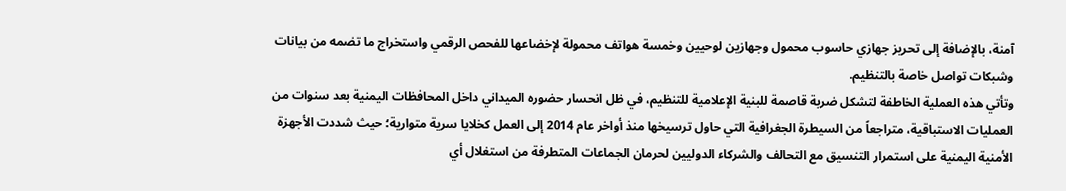آمنة، بالإضافة إلى تحريز جهازي حاسوب محمول وجهازين لوحيين وخمسة هواتف محمولة لإخضاعها للفحص الرقمي واستخراج ما تضمه من بيانات وشبكات تواصل خاصة بالتنظيم.
وتأتي هذه العملية الخاطفة لتشكل ضربة قاصمة للبنية الإعلامية للتنظيم، في ظل انحسار حضوره الميداني داخل المحافظات اليمنية بعد سنوات من العمليات الاستباقية، متراجعاً من السيطرة الجغرافية التي حاول ترسيخها منذ أواخر عام 2014 إلى العمل كخلايا سرية متوارية؛ حيث شددت الأجهزة الأمنية اليمنية على استمرار التنسيق مع التحالف والشركاء الدوليين لحرمان الجماعات المتطرفة من استغلال أي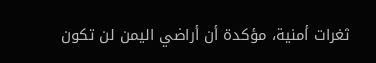ثغرات أمنية، مؤكدة أن أراضي اليمن لن تكون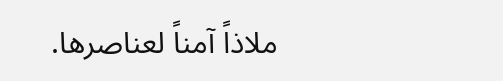ملاذاً آمناً لعناصرها.